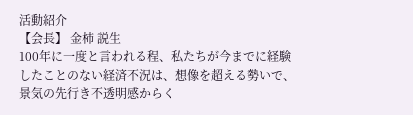活動紹介
【会長】 金柿 説生
100年に一度と言われる程、私たちが今までに経験したことのない経済不況は、想像を超える勢いで、景気の先行き不透明感からく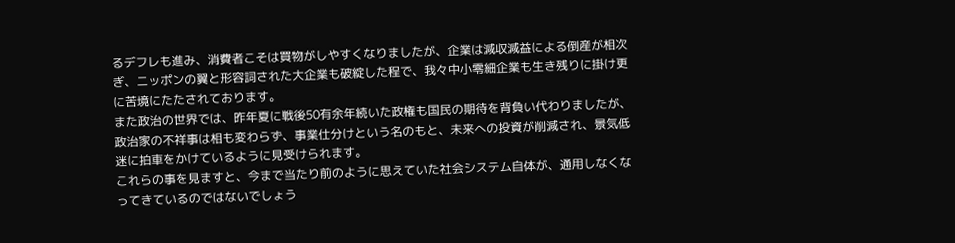るデフレも進み、消費者こそは買物がしやすくなりましたが、企業は減収減益による倒産が相次ぎ、ニッポンの翼と形容詞された大企業も破綻した程で、我々中小零細企業も生き残りに掛け更に苦境にたたされております。
また政治の世界では、昨年夏に戦後50有余年続いた政権も国民の期待を背負い代わりましたが、政治家の不祥事は相も変わらず、事業仕分けという名のもと、未来への投資が削減され、景気低迷に拍車をかけているように見受けられます。
これらの事を見ますと、今まで当たり前のように思えていた社会システム自体が、通用しなくなってきているのではないでしょう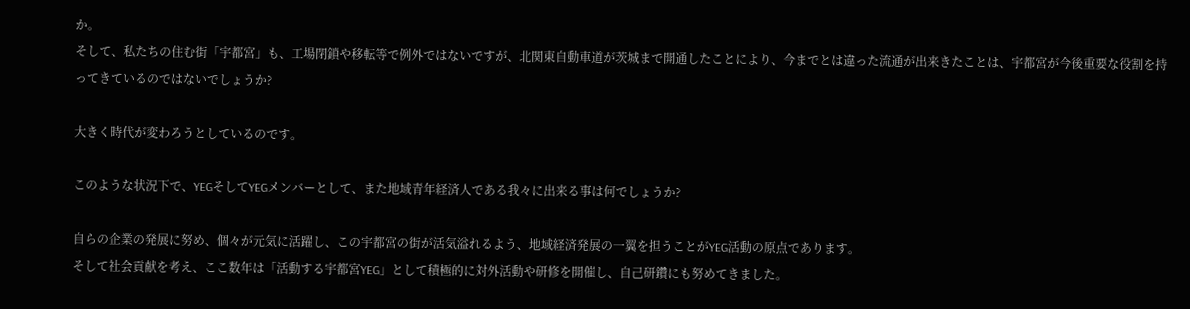か。
そして、私たちの住む街「宇都宮」も、工場閉鎖や移転等で例外ではないですが、北関東自動車道が茨城まで開通したことにより、今までとは違った流通が出来きたことは、宇都宮が今後重要な役割を持ってきているのではないでしょうか?

大きく時代が変わろうとしているのです。

このような状況下で、YEGそしてYEGメンバーとして、また地域青年経済人である我々に出来る事は何でしょうか?

自らの企業の発展に努め、個々が元気に活躍し、この宇都宮の街が活気溢れるよう、地域経済発展の一翼を担うことがYEG活動の原点であります。
そして社会貢献を考え、ここ数年は「活動する宇都宮YEG」として積極的に対外活動や研修を開催し、自己研鑽にも努めてきました。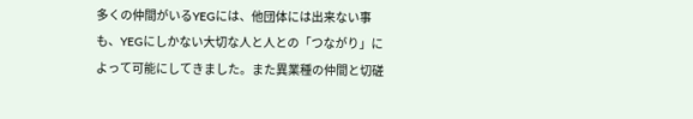多くの仲間がいるYEGには、他団体には出来ない事も、YEGにしかない大切な人と人との「つながり」によって可能にしてきました。また異業種の仲間と切磋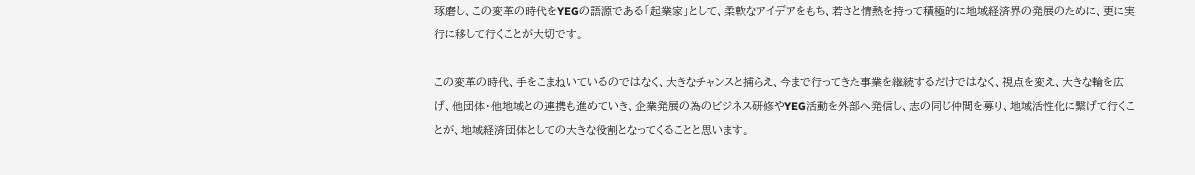琢磨し、この変革の時代をYEGの語源である「起業家」として、柔軟なアイデアをもち、若さと情熱を持って積極的に地域経済界の発展のために、更に実行に移して行くことが大切です。

この変革の時代、手をこまねいているのではなく、大きなチャンスと捕らえ、今まで行ってきた事業を継続するだけではなく、視点を変え、大きな輪を広げ、他団体・他地域との連携も進めていき、企業発展の為のビジネス研修やYEG活動を外部へ発信し、志の同じ仲間を募り、地域活性化に繋げて行くことが、地域経済団体としての大きな役割となってくることと思います。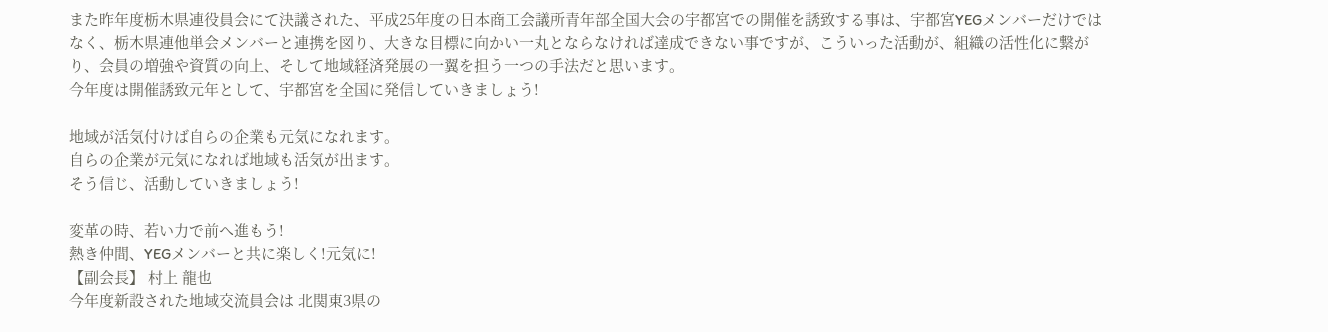また昨年度栃木県連役員会にて決議された、平成25年度の日本商工会議所青年部全国大会の宇都宮での開催を誘致する事は、宇都宮YEGメンバーだけではなく、栃木県連他単会メンバーと連携を図り、大きな目標に向かい一丸とならなければ達成できない事ですが、こういった活動が、組織の活性化に繋がり、会員の増強や資質の向上、そして地域経済発展の一翼を担う一つの手法だと思います。
今年度は開催誘致元年として、宇都宮を全国に発信していきましょう!

地域が活気付けば自らの企業も元気になれます。
自らの企業が元気になれば地域も活気が出ます。
そう信じ、活動していきましょう!

変革の時、若い力で前へ進もう!
熱き仲間、YEGメンバーと共に楽しく!元気に!
【副会長】 村上 龍也
今年度新設された地域交流員会は 北関東3県の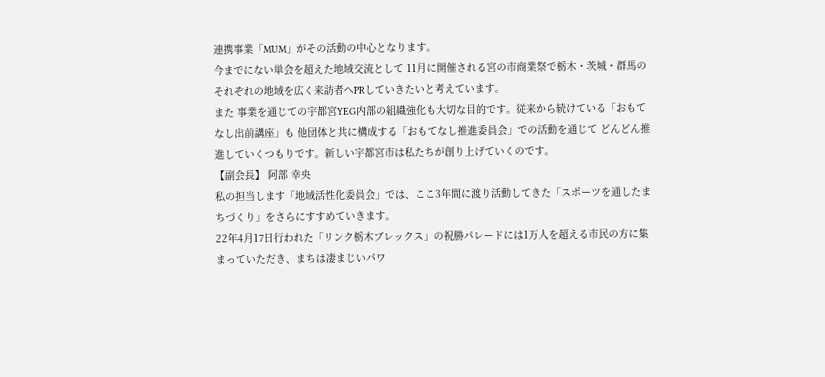連携事業「MUM」がその活動の中心となります。
今までにない単会を超えた地域交流として 11月に開催される宮の市商業祭で栃木・茨城・群馬のそれぞれの地域を広く来訪者へPRしていきたいと考えています。
また 事業を通じての宇都宮YEG内部の組織強化も大切な目的です。従来から続けている「おもてなし出前講座」も 他団体と共に構成する「おもてなし推進委員会」での活動を通じて どんどん推進していくつもりです。新しい宇都宮市は私たちが創り上げていくのです。
【副会長】 阿部 幸央
私の担当します「地域活性化委員会」では、ここ3年間に渡り活動してきた「スポーツを通したまちづくり」をさらにすすめていきます。
22年4月17日行われた「リンク栃木ブレックス」の祝勝パレードには1万人を超える市民の方に集まっていただき、まちは凄まじいパワ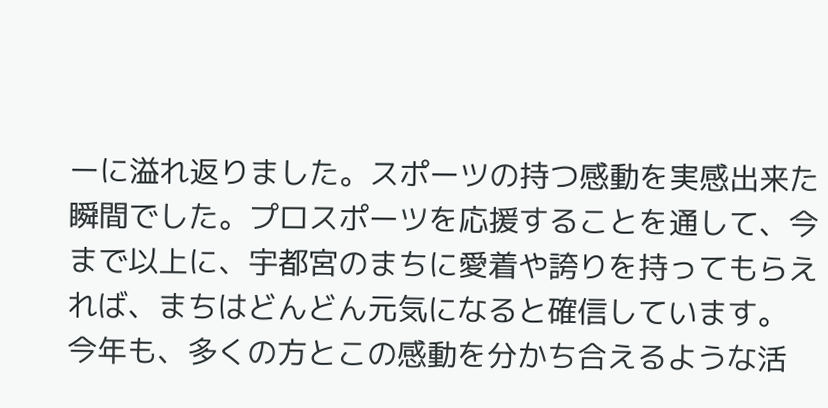ーに溢れ返りました。スポーツの持つ感動を実感出来た瞬間でした。プロスポーツを応援することを通して、今まで以上に、宇都宮のまちに愛着や誇りを持ってもらえれば、まちはどんどん元気になると確信しています。
今年も、多くの方とこの感動を分かち合えるような活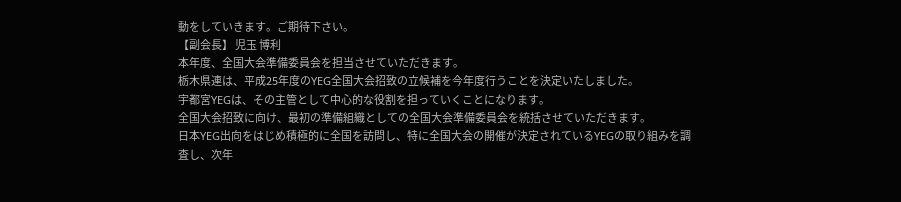動をしていきます。ご期待下さい。
【副会長】 児玉 博利
本年度、全国大会準備委員会を担当させていただきます。
栃木県連は、平成25年度のYEG全国大会招致の立候補を今年度行うことを決定いたしました。
宇都宮YEGは、その主管として中心的な役割を担っていくことになります。
全国大会招致に向け、最初の準備組織としての全国大会準備委員会を統括させていただきます。
日本YEG出向をはじめ積極的に全国を訪問し、特に全国大会の開催が決定されているYEGの取り組みを調査し、次年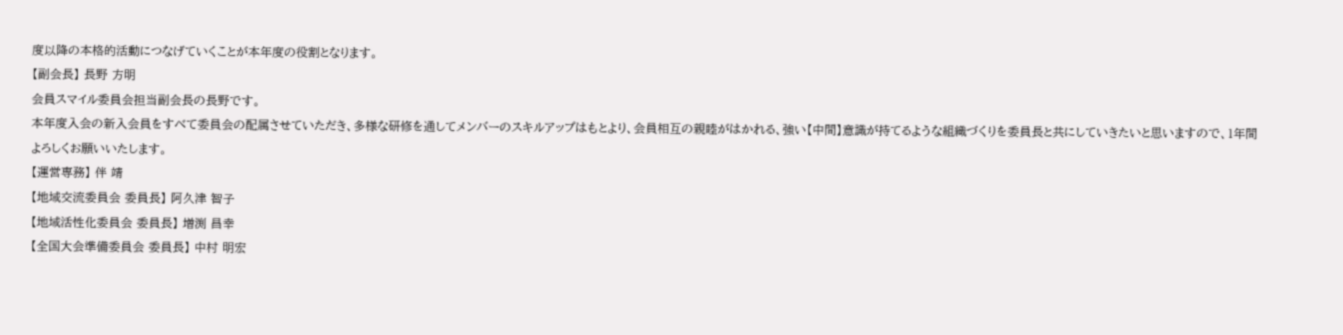度以降の本格的活動につなげていくことが本年度の役割となります。
【副会長】 長野 方明
会員スマイル委員会担当副会長の長野です。
本年度入会の新入会員をすべて委員会の配属させていただき、多様な研修を通してメンバーのスキルアップはもとより、会員相互の親睦がはかれる、強い【中間】意識が持てるような組織づくりを委員長と共にしていきたいと思いますので、1年間よろしくお願いいたします。
【運営専務】 伴 靖
【地域交流委員会 委員長】 阿久津 智子
【地域活性化委員会 委員長】 増渕 昌幸
【全国大会準備委員会 委員長】 中村 明宏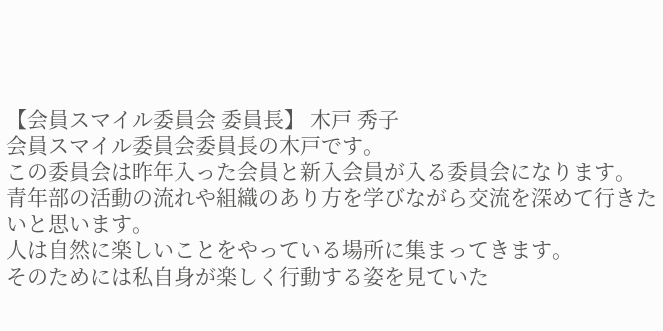【会員スマイル委員会 委員長】 木戸 秀子
会員スマイル委員会委員長の木戸です。
この委員会は昨年入った会員と新入会員が入る委員会になります。
青年部の活動の流れや組織のあり方を学びながら交流を深めて行きたいと思います。
人は自然に楽しいことをやっている場所に集まってきます。
そのためには私自身が楽しく行動する姿を見ていた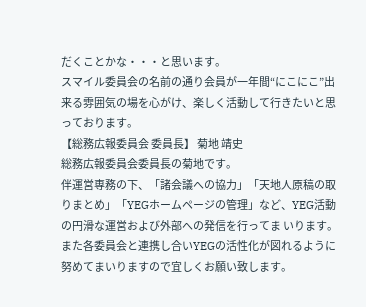だくことかな・・・と思います。
スマイル委員会の名前の通り会員が一年間“にこにこ”出来る雰囲気の場を心がけ、楽しく活動して行きたいと思っております。
【総務広報委員会 委員長】 菊地 靖史
総務広報委員会委員長の菊地です。
伴運営専務の下、「諸会議への協力」「天地人原稿の取りまとめ」「YEGホームページの管理」など、YEG活動の円滑な運営および外部への発信を行ってま いります。また各委員会と連携し合いYEGの活性化が図れるように努めてまいりますので宜しくお願い致します。